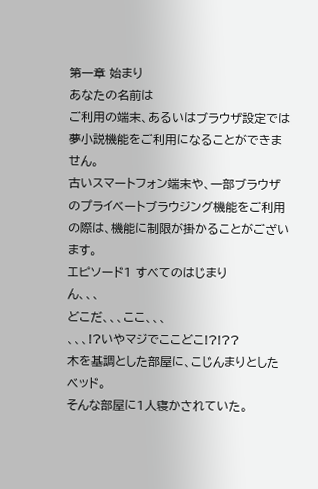第一章 始まり
あなたの名前は
ご利用の端末、あるいはブラウザ設定では夢小説機能をご利用になることができません。
古いスマートフォン端末や、一部ブラウザのプライベートブラウジング機能をご利用の際は、機能に制限が掛かることがございます。
エピソード1 すべてのはじまり
ん、、、
どこだ、、、ここ、、、
、、、!?いやマジでここどこ!?!??
木を基調とした部屋に、こじんまりとしたベッド。
そんな部屋に1人寝かされていた。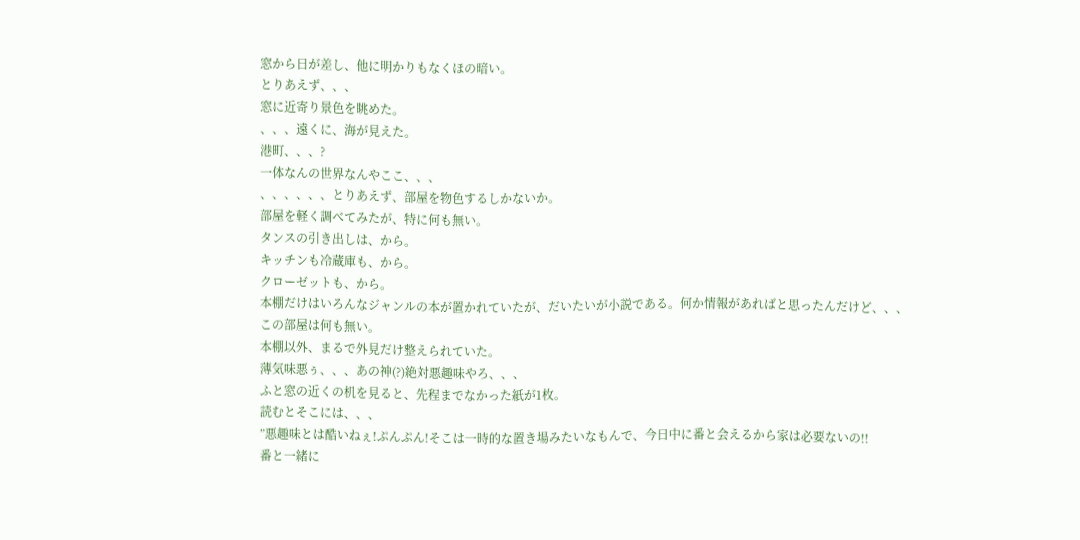窓から日が差し、他に明かりもなくほの暗い。
とりあえず、、、
窓に近寄り景色を眺めた。
、、、遠くに、海が見えた。
港町、、、?
一体なんの世界なんやここ、、、
、、、、、、とりあえず、部屋を物色するしかないか。
部屋を軽く調べてみたが、特に何も無い。
タンスの引き出しは、から。
キッチンも冷蔵庫も、から。
クローゼットも、から。
本棚だけはいろんなジャンルの本が置かれていたが、だいたいが小説である。何か情報があればと思ったんだけど、、、
この部屋は何も無い。
本棚以外、まるで外見だけ整えられていた。
薄気味悪ぅ、、、あの神(?)絶対悪趣味やろ、、、
ふと窓の近くの机を見ると、先程までなかった紙が1枚。
読むとそこには、、、
”悪趣味とは酷いねぇ!ぷんぷん!そこは一時的な置き場みたいなもんで、今日中に番と会えるから家は必要ないの!!
番と一緒に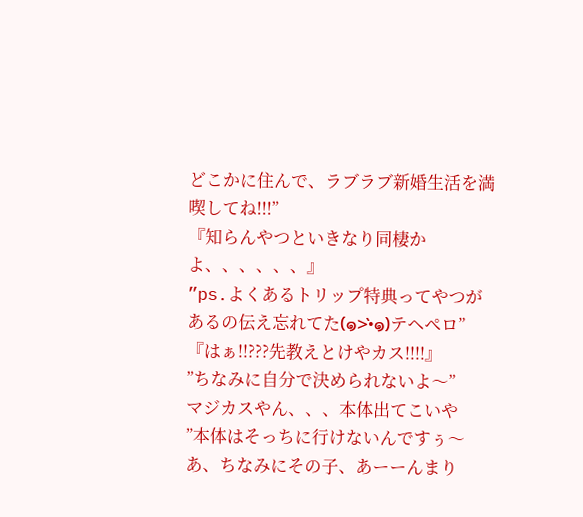どこかに住んで、ラブラブ新婚生活を満喫してね!!!”
『知らんやつといきなり同棲かよ、、、、、、』
”ps.よくあるトリップ特典ってやつがあるの伝え忘れてた(๑>•̀๑)テヘペロ”
『はぁ!!???先教えとけやカス!!!!』
”ちなみに自分で決められないよ〜”
マジカスやん、、、本体出てこいや
”本体はそっちに行けないんですぅ〜
あ、ちなみにその子、あーーんまり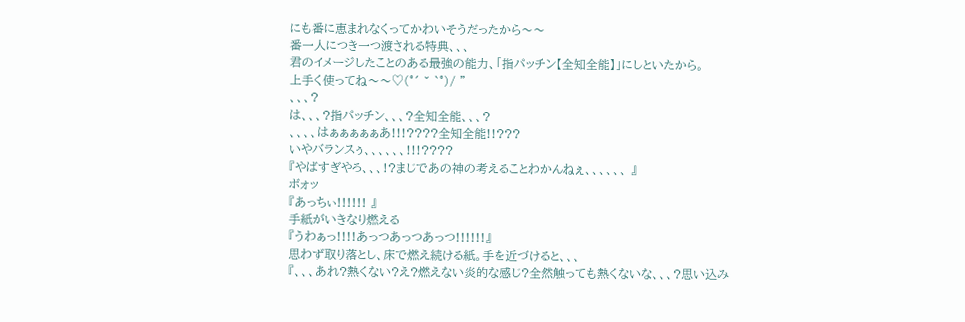にも番に恵まれなくってかわいそうだったから〜〜
番一人につき一つ渡される特典、、、
君のイメージしたことのある最強の能力、「指パッチン【全知全能】」にしといたから。
上手く使ってね〜〜♡(°´ ˘ `°)/ ”
、、、?
は、、、?指パッチン、、、?全知全能、、、?
、、、、はぁぁぁぁぁあ!!!????全知全能!!???
いやバランスぅ、、、、、、!!!????
『やばすぎやろ、、、!?まじであの神の考えることわかんねぇ、、、、、、 』
ボォッ
『あっちぃ!!!!!! 』
手紙がいきなり燃える
『うわぁっ!!!!あっつあっつあっつ!!!!!!』
思わず取り落とし、床で燃え続ける紙。手を近づけると、、、
『、、、あれ?熱くない?え?燃えない炎的な感じ?全然触っても熱くないな、、、?思い込み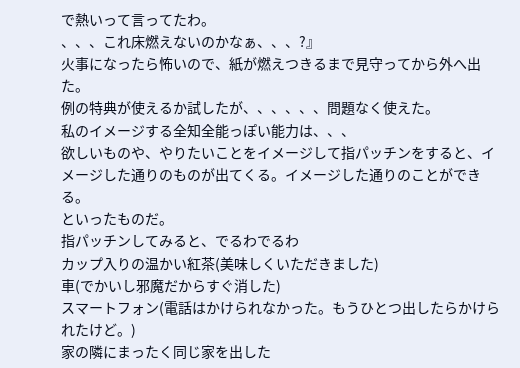で熱いって言ってたわ。
、、、これ床燃えないのかなぁ、、、?』
火事になったら怖いので、紙が燃えつきるまで見守ってから外へ出た。
例の特典が使えるか試したが、、、、、、問題なく使えた。
私のイメージする全知全能っぽい能力は、、、
欲しいものや、やりたいことをイメージして指パッチンをすると、イメージした通りのものが出てくる。イメージした通りのことができる。
といったものだ。
指パッチンしてみると、でるわでるわ
カップ入りの温かい紅茶(美味しくいただきました)
車(でかいし邪魔だからすぐ消した)
スマートフォン(電話はかけられなかった。もうひとつ出したらかけられたけど。)
家の隣にまったく同じ家を出した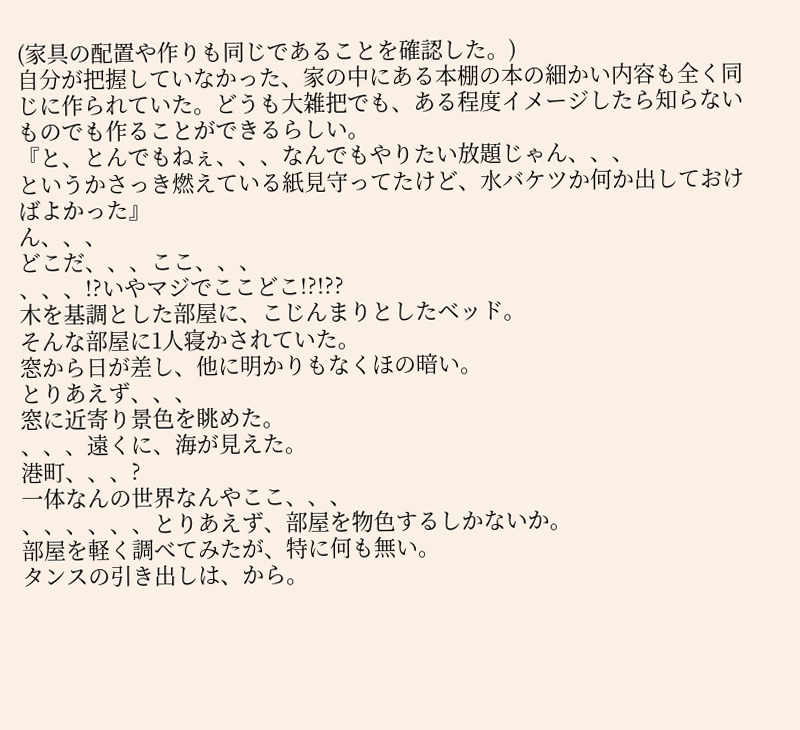(家具の配置や作りも同じであることを確認した。)
自分が把握していなかった、家の中にある本棚の本の細かい内容も全く同じに作られていた。どうも大雑把でも、ある程度イメージしたら知らないものでも作ることができるらしい。
『と、とんでもねぇ、、、なんでもやりたい放題じゃん、、、
というかさっき燃えている紙見守ってたけど、水バケツか何か出しておけばよかった』
ん、、、
どこだ、、、ここ、、、
、、、!?いやマジでここどこ!?!??
木を基調とした部屋に、こじんまりとしたベッド。
そんな部屋に1人寝かされていた。
窓から日が差し、他に明かりもなくほの暗い。
とりあえず、、、
窓に近寄り景色を眺めた。
、、、遠くに、海が見えた。
港町、、、?
一体なんの世界なんやここ、、、
、、、、、、とりあえず、部屋を物色するしかないか。
部屋を軽く調べてみたが、特に何も無い。
タンスの引き出しは、から。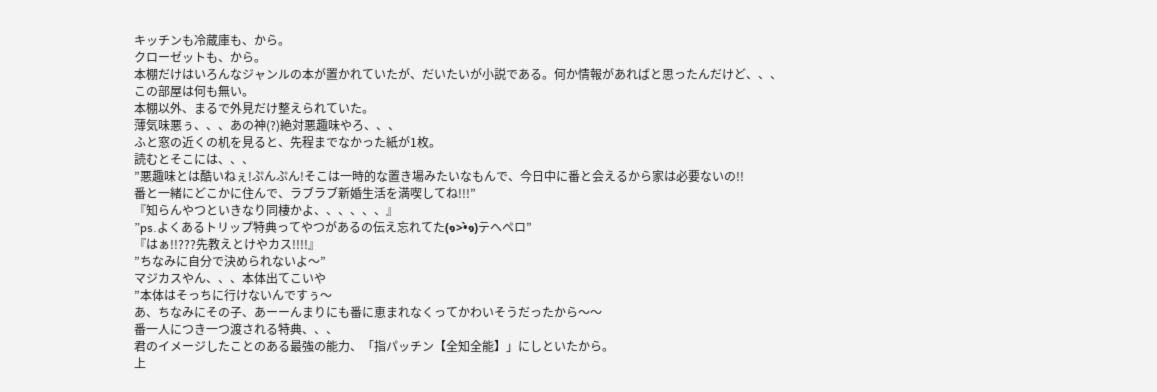キッチンも冷蔵庫も、から。
クローゼットも、から。
本棚だけはいろんなジャンルの本が置かれていたが、だいたいが小説である。何か情報があればと思ったんだけど、、、
この部屋は何も無い。
本棚以外、まるで外見だけ整えられていた。
薄気味悪ぅ、、、あの神(?)絶対悪趣味やろ、、、
ふと窓の近くの机を見ると、先程までなかった紙が1枚。
読むとそこには、、、
”悪趣味とは酷いねぇ!ぷんぷん!そこは一時的な置き場みたいなもんで、今日中に番と会えるから家は必要ないの!!
番と一緒にどこかに住んで、ラブラブ新婚生活を満喫してね!!!”
『知らんやつといきなり同棲かよ、、、、、、』
”ps.よくあるトリップ特典ってやつがあるの伝え忘れてた(๑>•̀๑)テヘペロ”
『はぁ!!???先教えとけやカス!!!!』
”ちなみに自分で決められないよ〜”
マジカスやん、、、本体出てこいや
”本体はそっちに行けないんですぅ〜
あ、ちなみにその子、あーーんまりにも番に恵まれなくってかわいそうだったから〜〜
番一人につき一つ渡される特典、、、
君のイメージしたことのある最強の能力、「指パッチン【全知全能】」にしといたから。
上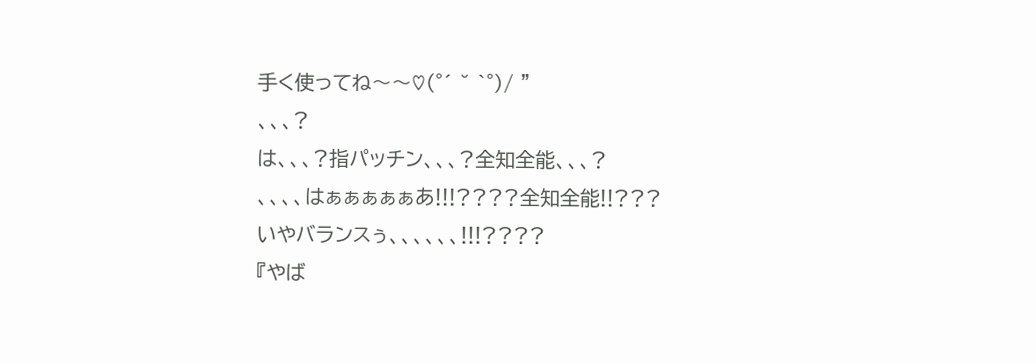手く使ってね〜〜♡(°´ ˘ `°)/ ”
、、、?
は、、、?指パッチン、、、?全知全能、、、?
、、、、はぁぁぁぁぁあ!!!????全知全能!!???
いやバランスぅ、、、、、、!!!????
『やば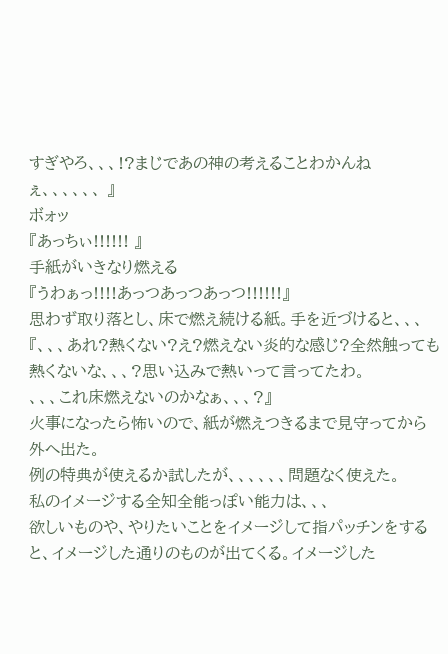すぎやろ、、、!?まじであの神の考えることわかんねぇ、、、、、、 』
ボォッ
『あっちぃ!!!!!! 』
手紙がいきなり燃える
『うわぁっ!!!!あっつあっつあっつ!!!!!!』
思わず取り落とし、床で燃え続ける紙。手を近づけると、、、
『、、、あれ?熱くない?え?燃えない炎的な感じ?全然触っても熱くないな、、、?思い込みで熱いって言ってたわ。
、、、これ床燃えないのかなぁ、、、?』
火事になったら怖いので、紙が燃えつきるまで見守ってから外へ出た。
例の特典が使えるか試したが、、、、、、問題なく使えた。
私のイメージする全知全能っぽい能力は、、、
欲しいものや、やりたいことをイメージして指パッチンをすると、イメージした通りのものが出てくる。イメージした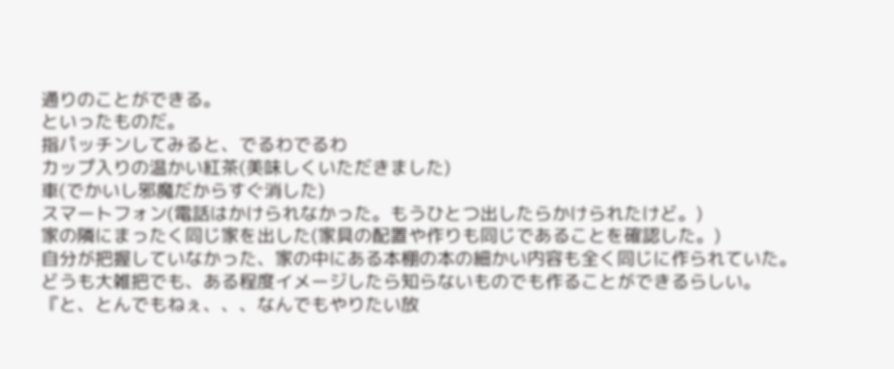通りのことができる。
といったものだ。
指パッチンしてみると、でるわでるわ
カップ入りの温かい紅茶(美味しくいただきました)
車(でかいし邪魔だからすぐ消した)
スマートフォン(電話はかけられなかった。もうひとつ出したらかけられたけど。)
家の隣にまったく同じ家を出した(家具の配置や作りも同じであることを確認した。)
自分が把握していなかった、家の中にある本棚の本の細かい内容も全く同じに作られていた。どうも大雑把でも、ある程度イメージしたら知らないものでも作ることができるらしい。
『と、とんでもねぇ、、、なんでもやりたい放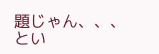題じゃん、、、
とい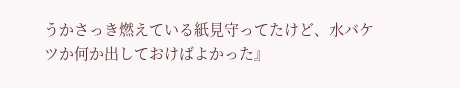うかさっき燃えている紙見守ってたけど、水バケツか何か出しておけばよかった』